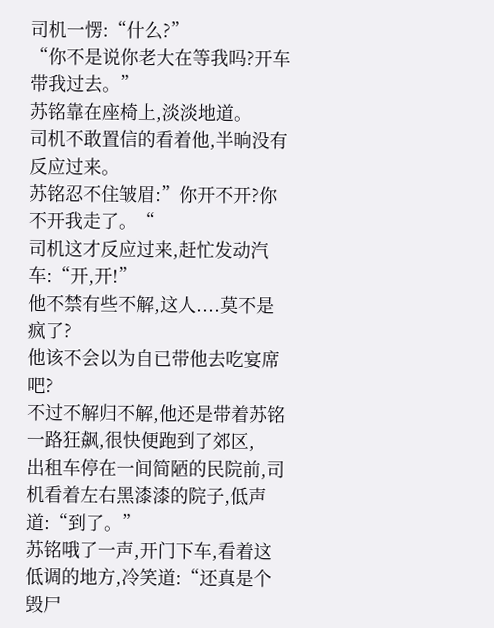司机一愣:“什么?”
“你不是说你老大在等我吗?开车带我过去。”
苏铭靠在座椅上,淡淡地道。
司机不敢置信的看着他,半晌没有反应过来。
苏铭忍不住皱眉:”你开不开?你不开我走了。“
司机这才反应过来,赶忙发动汽车:“开,开!”
他不禁有些不解,这人....莫不是疯了?
他该不会以为自已带他去吃宴席吧?
不过不解归不解,他还是带着苏铭一路狂飙,很快便跑到了郊区,
出租车停在一间简陋的民院前,司机看着左右黑漆漆的院子,低声道:“到了。”
苏铭哦了一声,开门下车,看着这低调的地方,冷笑道:“还真是个毁尸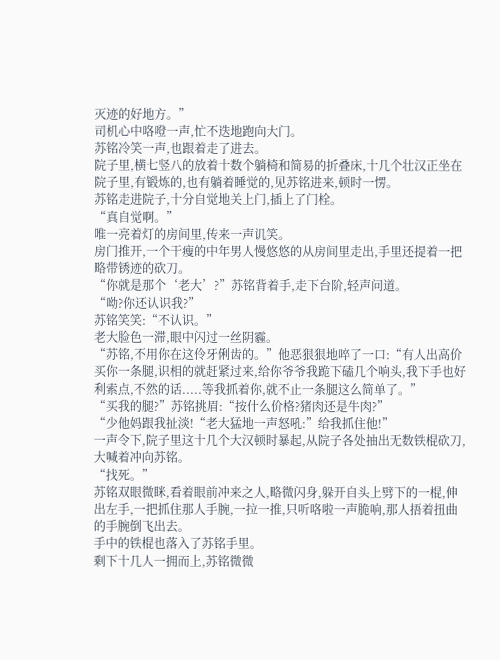灭迹的好地方。”
司机心中咯噔一声,忙不迭地跑向大门。
苏铭冷笑一声,也跟着走了进去。
院子里,横七竖八的放着十数个躺椅和简易的折叠床,十几个壮汉正坐在院子里,有锻炼的,也有躺着睡觉的,见苏铭进来,顿时一愣。
苏铭走进院子,十分自觉地关上门,插上了门栓。
“真自觉啊。”
唯一亮着灯的房间里,传来一声讥笑。
房门推开,一个干瘦的中年男人慢悠悠的从房间里走出,手里还提着一把略带锈迹的砍刀。
“你就是那个‘老大’?”苏铭背着手,走下台阶,轻声问道。
“呦?你还认识我?”
苏铭笑笑:“不认识。”
老大脸色一滞,眼中闪过一丝阴霾。
“苏铭,不用你在这伶牙俐齿的。”他恶狠狠地啐了一口:“有人出高价买你一条腿,识相的就赶紧过来,给你爷爷我跪下磕几个响头,我下手也好利索点,不然的话.....等我抓着你,就不止一条腿这么简单了。”
“买我的腿?”苏铭挑眉:“按什么价格?猪肉还是牛肉?”
“少他妈跟我扯淡!“老大猛地一声怒吼:”给我抓住他!”
一声令下,院子里这十几个大汉顿时暴起,从院子各处抽出无数铁棍砍刀,大喊着冲向苏铭。
“找死。”
苏铭双眼微眯,看着眼前冲来之人,略微闪身,躲开自头上劈下的一棍,伸出左手,一把抓住那人手腕,一拉一推,只听咯啦一声脆响,那人捂着扭曲的手腕倒飞出去。
手中的铁棍也落入了苏铭手里。
剩下十几人一拥而上,苏铭微微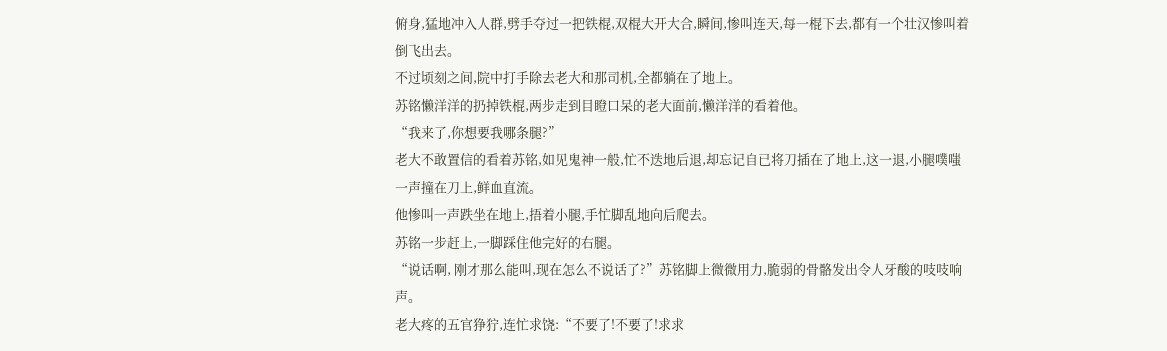俯身,猛地冲入人群,劈手夺过一把铁棍,双棍大开大合,瞬间,惨叫连天,每一棍下去,都有一个壮汉惨叫着倒飞出去。
不过顷刻之间,院中打手除去老大和那司机,全都躺在了地上。
苏铭懒洋洋的扔掉铁棍,两步走到目瞪口呆的老大面前,懒洋洋的看着他。
“我来了,你想要我哪条腿?”
老大不敢置信的看着苏铭,如见鬼神一般,忙不迭地后退,却忘记自已将刀插在了地上,这一退,小腿噗嗤一声撞在刀上,鲜血直流。
他惨叫一声跌坐在地上,捂着小腿,手忙脚乱地向后爬去。
苏铭一步赶上,一脚踩住他完好的右腿。
“说话啊, 刚才那么能叫,现在怎么不说话了?”苏铭脚上微微用力,脆弱的骨骼发出令人牙酸的吱吱响声。
老大疼的五官狰狞,连忙求饶:“不要了!不要了!求求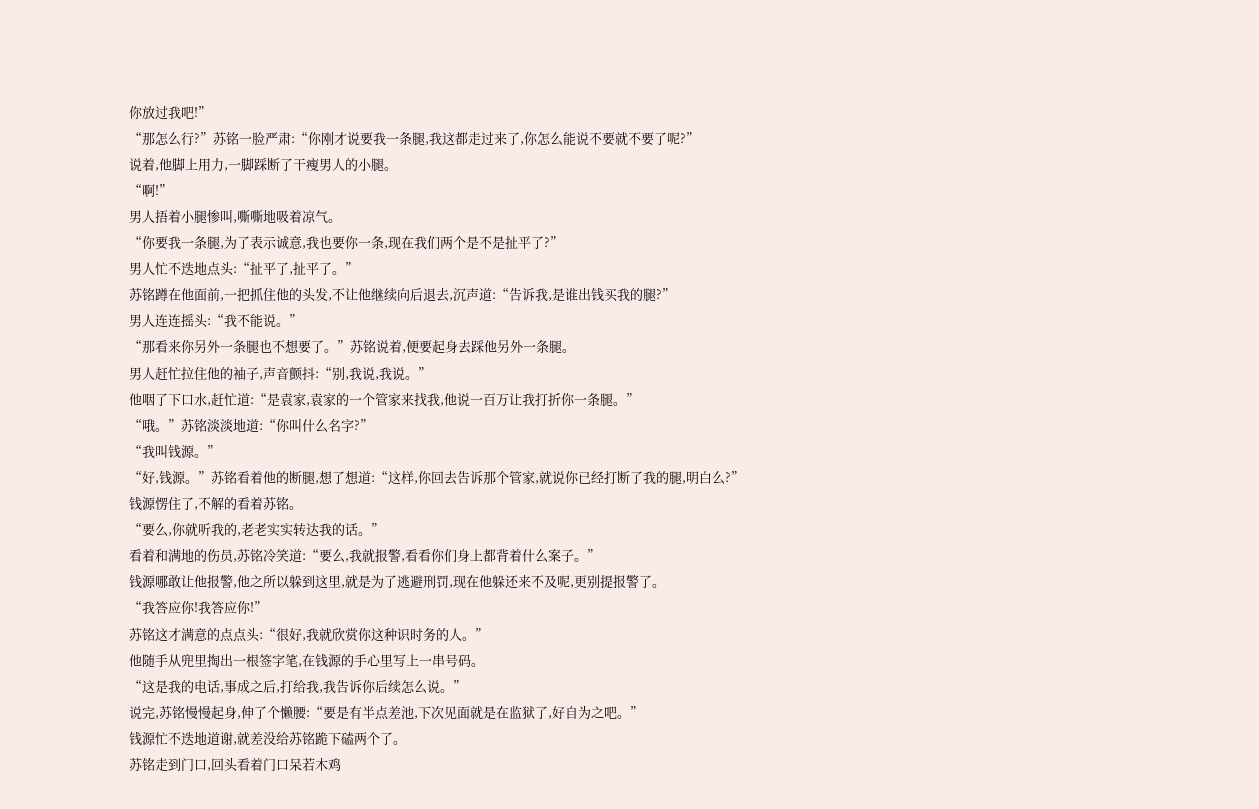你放过我吧!”
“那怎么行?”苏铭一脸严肃:“你刚才说要我一条腿,我这都走过来了,你怎么能说不要就不要了呢?”
说着,他脚上用力,一脚踩断了干瘦男人的小腿。
“啊!”
男人捂着小腿惨叫,嘶嘶地吸着凉气。
“你要我一条腿,为了表示诚意,我也要你一条,现在我们两个是不是扯平了?”
男人忙不迭地点头:“扯平了,扯平了。”
苏铭蹲在他面前,一把抓住他的头发,不让他继续向后退去,沉声道:“告诉我,是谁出钱买我的腿?”
男人连连摇头:“我不能说。”
“那看来你另外一条腿也不想要了。”苏铭说着,便要起身去踩他另外一条腿。
男人赶忙拉住他的袖子,声音颤抖:“别,我说,我说。”
他咽了下口水,赶忙道:“是袁家,袁家的一个管家来找我,他说一百万让我打折你一条腿。”
“哦。”苏铭淡淡地道:“你叫什么名字?”
“我叫钱源。”
“好,钱源。”苏铭看着他的断腿,想了想道:“这样,你回去告诉那个管家,就说你已经打断了我的腿,明白么?”
钱源愣住了,不解的看着苏铭。
“要么,你就听我的,老老实实转达我的话。”
看着和满地的伤员,苏铭冷笑道:“要么,我就报警,看看你们身上都背着什么案子。”
钱源哪敢让他报警,他之所以躲到这里,就是为了逃避刑罚,现在他躲还来不及呢,更别提报警了。
“我答应你!我答应你!”
苏铭这才满意的点点头:“很好,我就欣赏你这种识时务的人。”
他随手从兜里掏出一根签字笔,在钱源的手心里写上一串号码。
“这是我的电话,事成之后,打给我,我告诉你后续怎么说。”
说完,苏铭慢慢起身,伸了个懒腰:“要是有半点差池,下次见面就是在监狱了,好自为之吧。”
钱源忙不迭地道谢,就差没给苏铭跪下磕两个了。
苏铭走到门口,回头看着门口呆若木鸡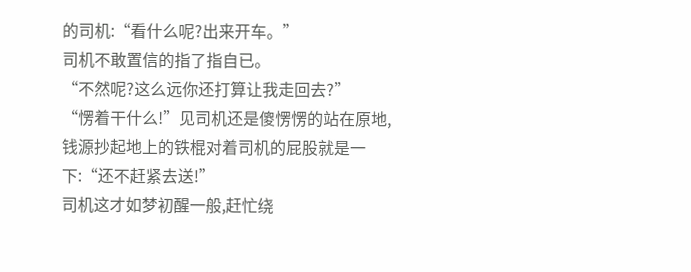的司机:“看什么呢?出来开车。”
司机不敢置信的指了指自已。
“不然呢?这么远你还打算让我走回去?”
“愣着干什么!”见司机还是傻愣愣的站在原地,钱源抄起地上的铁棍对着司机的屁股就是一下:“还不赶紧去送!”
司机这才如梦初醒一般,赶忙绕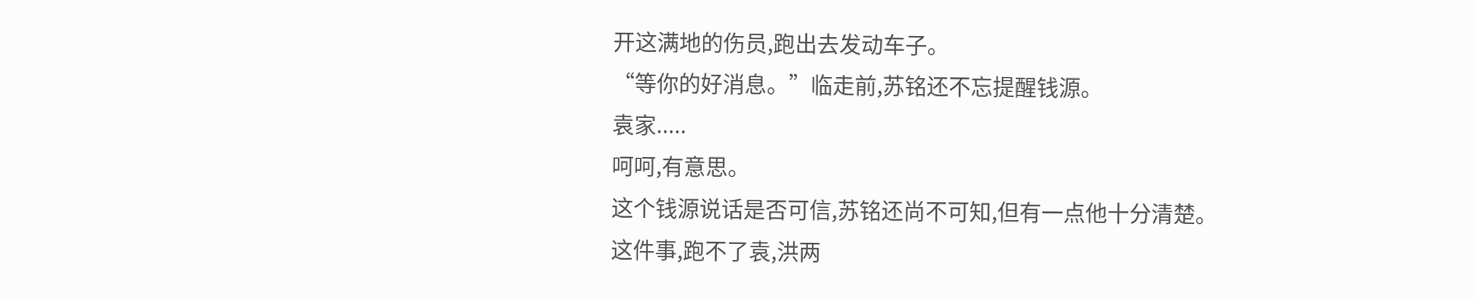开这满地的伤员,跑出去发动车子。
“等你的好消息。”临走前,苏铭还不忘提醒钱源。
袁家.....
呵呵,有意思。
这个钱源说话是否可信,苏铭还尚不可知,但有一点他十分清楚。
这件事,跑不了袁,洪两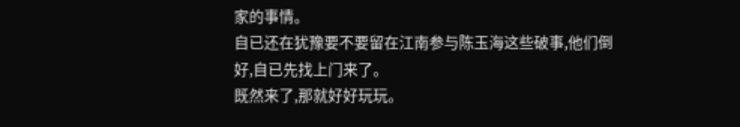家的事情。
自已还在犹豫要不要留在江南参与陈玉海这些破事,他们倒好,自已先找上门来了。
既然来了,那就好好玩玩。